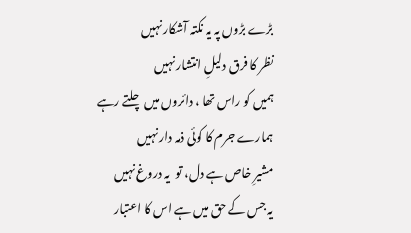بڑے بڑوں پہ یہ نکتہ آشکار نہیں
نظر کا فرق دلیلِ انتشار نہیں
ہمیں کو راس تھا ، دائروں میں چلتے رہے
ہمارے جرم کا کوئی ذمہ دار نہیں
مشیرِ خاص ہے دل، تو  یہ دروغ نہیں
یہ جس کے حق میں ہے اس کا اعتبار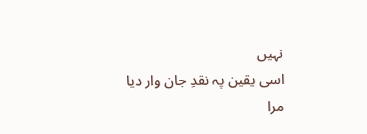نہیں
اسی یقین پہ نقدِ جان وار دیا
مرا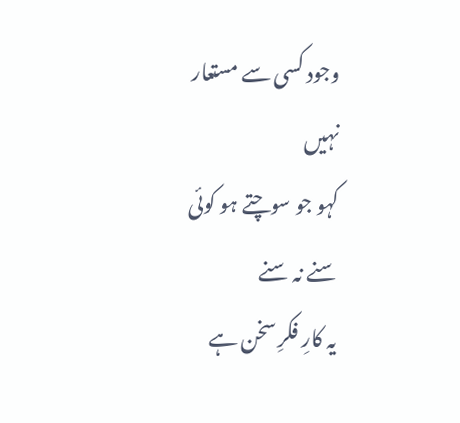وجود کسی سے مستعار نہیں
کہو جو سوچتے ہو کوئی سنے نہ سنے
یہ کارِ فکرِ سخن ہے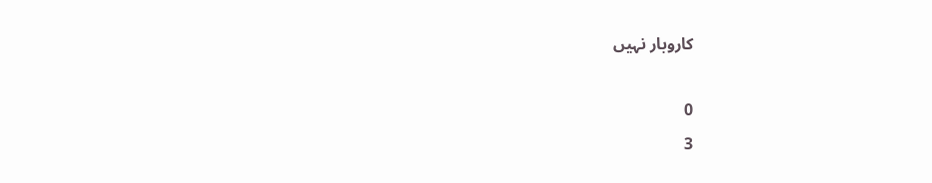کاروبار نہیں

0
3